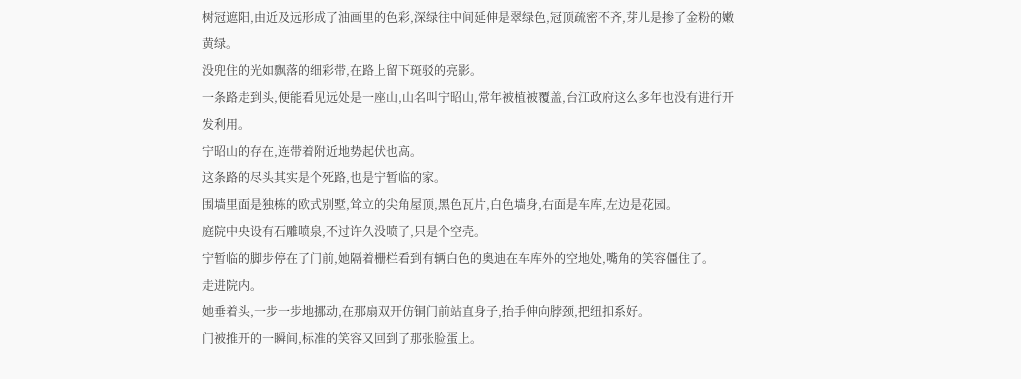树冠遮阳,由近及远形成了油画里的色彩,深绿往中间延伸是翠绿色,冠顶疏密不齐,芽儿是掺了金粉的嫩黄绿。
没兜住的光如飘落的细彩带,在路上留下斑驳的亮影。
一条路走到头,便能看见远处是一座山,山名叫宁昭山,常年被植被覆盖,台江政府这么多年也没有进行开发利用。
宁昭山的存在,连带着附近地势起伏也高。
这条路的尽头其实是个死路,也是宁暂临的家。
围墙里面是独栋的欧式别墅,耸立的尖角屋顶,黑色瓦片,白色墙身,右面是车库,左边是花园。
庭院中央设有石雕喷泉,不过许久没喷了,只是个空壳。
宁暂临的脚步停在了门前,她隔着栅栏看到有辆白色的奥迪在车库外的空地处,嘴角的笑容僵住了。
走进院内。
她垂着头,一步一步地挪动,在那扇双开仿铜门前站直身子,抬手伸向脖颈,把纽扣系好。
门被推开的一瞬间,标准的笑容又回到了那张脸蛋上。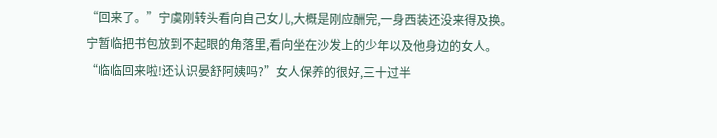“回来了。”宁虞刚转头看向自己女儿,大概是刚应酬完,一身西装还没来得及换。
宁暂临把书包放到不起眼的角落里,看向坐在沙发上的少年以及他身边的女人。
“临临回来啦!还认识晏舒阿姨吗?”女人保养的很好,三十过半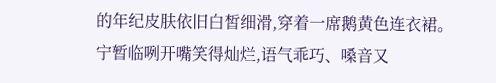的年纪皮肤依旧白皙细滑,穿着一席鹅黄色连衣裙。
宁暂临咧开嘴笑得灿烂,语气乖巧、嗓音又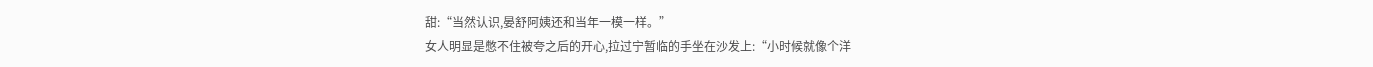甜:“当然认识,晏舒阿姨还和当年一模一样。”
女人明显是憋不住被夸之后的开心,拉过宁暂临的手坐在沙发上:“小时候就像个洋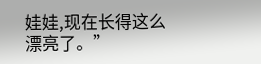娃娃,现在长得这么漂亮了。”